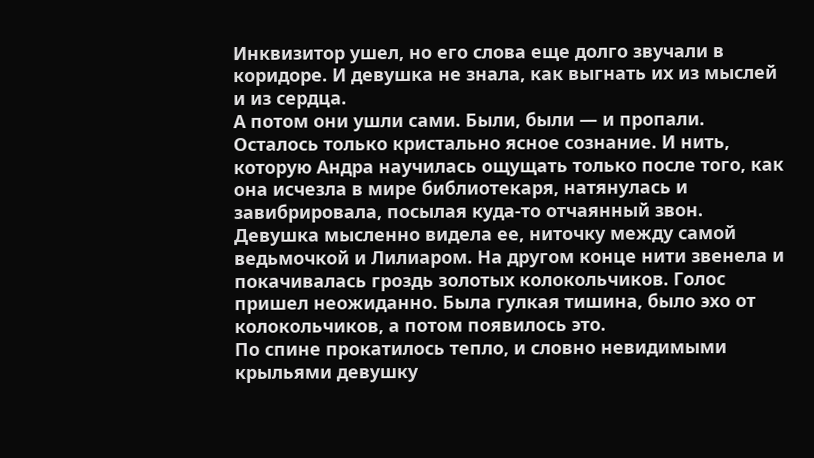Инквизитор ушел, но его слова еще долго звучали в коридоре. И девушка не знала, как выгнать их из мыслей и из сердца.
А потом они ушли сами. Были, были — и пропали. Осталось только кристально ясное сознание. И нить, которую Андра научилась ощущать только после того, как она исчезла в мире библиотекаря, натянулась и завибрировала, посылая куда-то отчаянный звон.
Девушка мысленно видела ее, ниточку между самой ведьмочкой и Лилиаром. На другом конце нити звенела и покачивалась гроздь золотых колокольчиков. Голос пришел неожиданно. Была гулкая тишина, было эхо от колокольчиков, а потом появилось это.
По спине прокатилось тепло, и словно невидимыми крыльями девушку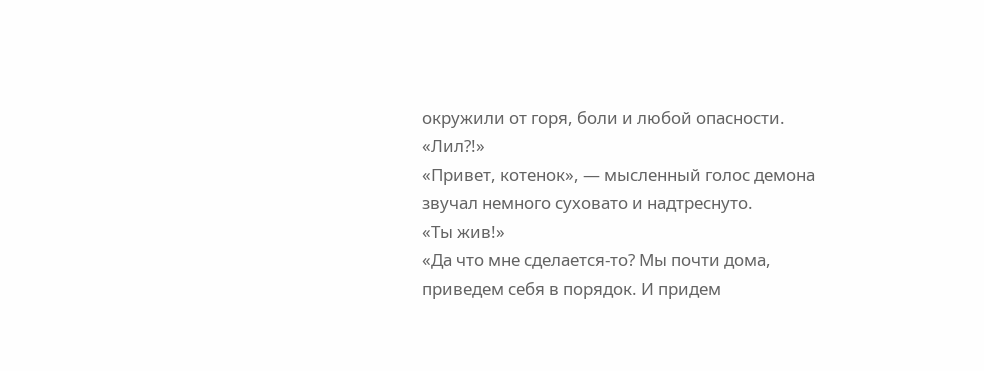окружили от горя, боли и любой опасности.
«Лил?!»
«Привет, котенок», — мысленный голос демона звучал немного суховато и надтреснуто.
«Ты жив!»
«Да что мне сделается-то? Мы почти дома, приведем себя в порядок. И придем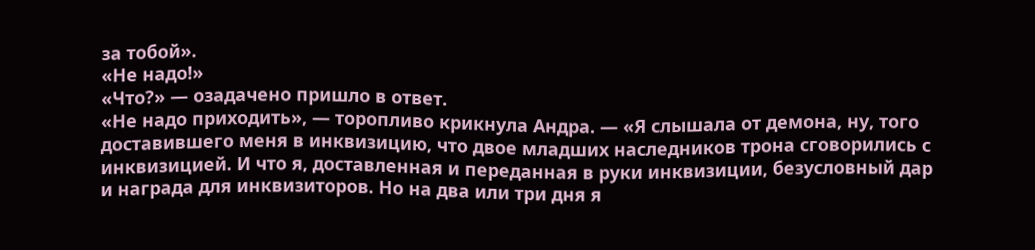за тобой».
«Не надо!»
«Что?» — озадачено пришло в ответ.
«Не надо приходить», — торопливо крикнула Андра. — «Я слышала от демона, ну, того доставившего меня в инквизицию, что двое младших наследников трона сговорились с инквизицией. И что я, доставленная и переданная в руки инквизиции, безусловный дар и награда для инквизиторов. Но на два или три дня я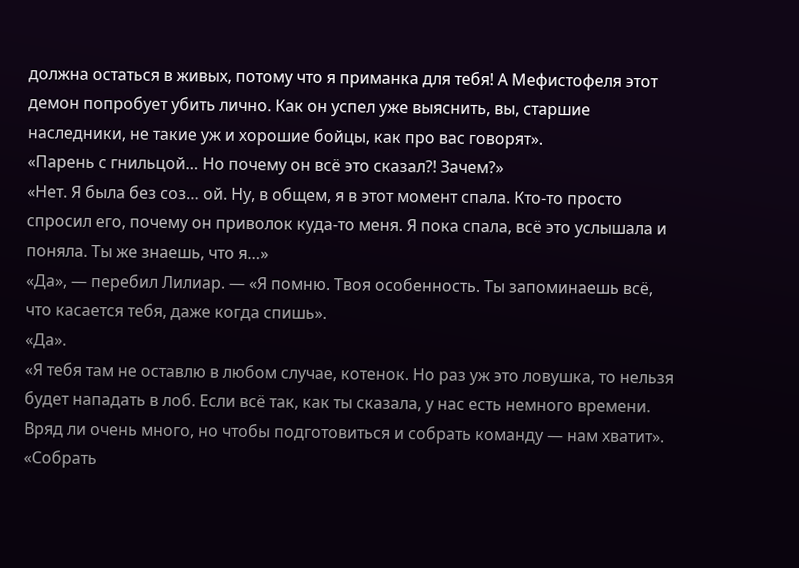должна остаться в живых, потому что я приманка для тебя! А Мефистофеля этот демон попробует убить лично. Как он успел уже выяснить, вы, старшие наследники, не такие уж и хорошие бойцы, как про вас говорят».
«Парень с гнильцой… Но почему он всё это сказал?! Зачем?»
«Нет. Я была без соз… ой. Ну, в общем, я в этот момент спала. Кто-то просто спросил его, почему он приволок куда-то меня. Я пока спала, всё это услышала и поняла. Ты же знаешь, что я…»
«Да», — перебил Лилиар. — «Я помню. Твоя особенность. Ты запоминаешь всё, что касается тебя, даже когда спишь».
«Да».
«Я тебя там не оставлю в любом случае, котенок. Но раз уж это ловушка, то нельзя будет нападать в лоб. Если всё так, как ты сказала, у нас есть немного времени. Вряд ли очень много, но чтобы подготовиться и собрать команду — нам хватит».
«Собрать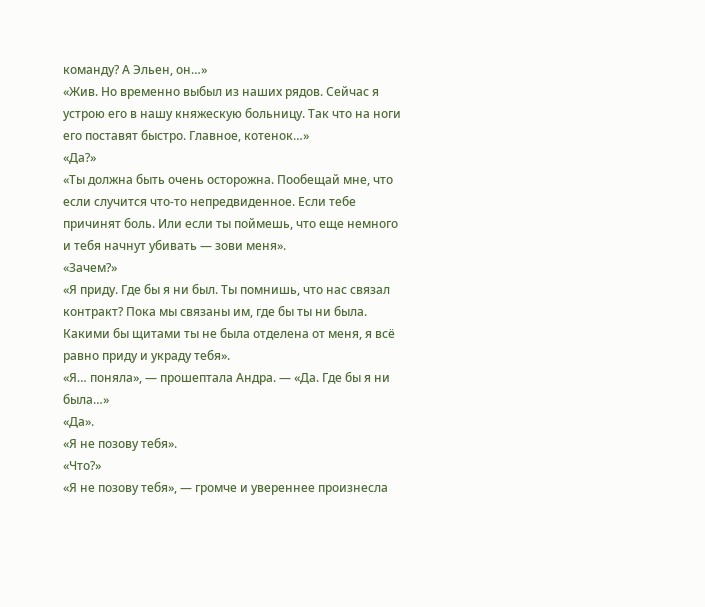команду? А Эльен, он…»
«Жив. Но временно выбыл из наших рядов. Сейчас я устрою его в нашу княжескую больницу. Так что на ноги его поставят быстро. Главное, котенок…»
«Да?»
«Ты должна быть очень осторожна. Пообещай мне, что если случится что-то непредвиденное. Если тебе причинят боль. Или если ты поймешь, что еще немного и тебя начнут убивать — зови меня».
«Зачем?»
«Я приду. Где бы я ни был. Ты помнишь, что нас связал контракт? Пока мы связаны им, где бы ты ни была. Какими бы щитами ты не была отделена от меня, я всё равно приду и украду тебя».
«Я… поняла», — прошептала Андра. — «Да. Где бы я ни была…»
«Да».
«Я не позову тебя».
«Что?»
«Я не позову тебя», — громче и увереннее произнесла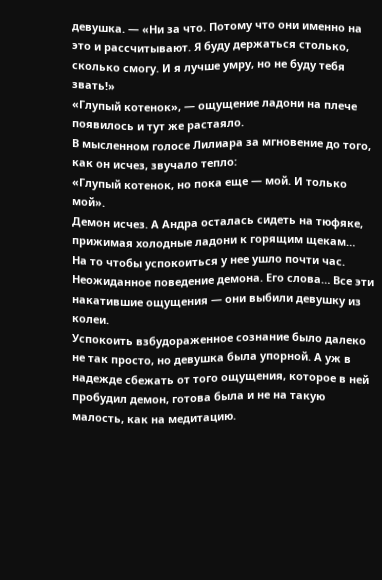девушка. — «Ни за что. Потому что они именно на это и рассчитывают. Я буду держаться столько, сколько смогу. И я лучше умру, но не буду тебя звать!»
«Глупый котенок», — ощущение ладони на плече появилось и тут же растаяло.
В мысленном голосе Лилиара за мгновение до того, как он исчез, звучало тепло:
«Глупый котенок, но пока еще — мой. И только мой».
Демон исчез. А Андра осталась сидеть на тюфяке, прижимая холодные ладони к горящим щекам…
На то чтобы успокоиться у нее ушло почти час. Неожиданное поведение демона. Его слова… Все эти накатившие ощущения — они выбили девушку из колеи.
Успокоить взбудораженное сознание было далеко не так просто, но девушка была упорной. А уж в надежде сбежать от того ощущения, которое в ней пробудил демон, готова была и не на такую малость, как на медитацию.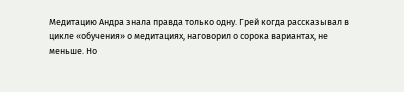Медитацию Андра знала правда только одну. Грей когда рассказывал в цикле «обучения» о медитациях, наговорил о сорока вариантах, не меньше. Но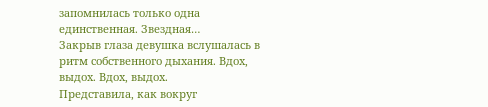запомнилась только одна единственная. Звездная…
Закрыв глаза девушка вслушалась в ритм собственного дыхания. Вдох, выдох. Вдох, выдох.
Представила, как вокруг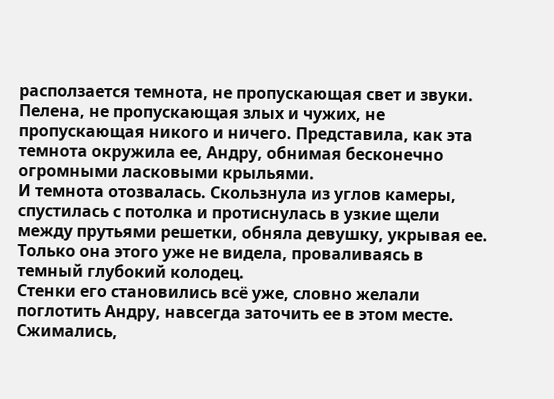расползается темнота, не пропускающая свет и звуки. Пелена, не пропускающая злых и чужих, не пропускающая никого и ничего. Представила, как эта темнота окружила ее, Андру, обнимая бесконечно огромными ласковыми крыльями.
И темнота отозвалась. Скользнула из углов камеры, спустилась с потолка и протиснулась в узкие щели между прутьями решетки, обняла девушку, укрывая ее.
Только она этого уже не видела, проваливаясь в темный глубокий колодец.
Стенки его становились всё уже, словно желали поглотить Андру, навсегда заточить ее в этом месте. Сжимались,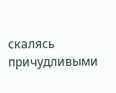скалясь причудливыми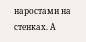наростами на стенках. А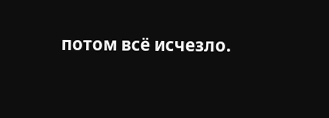потом всё исчезло.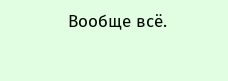Вообще всё.